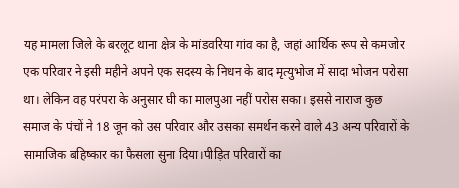यह मामला जिले के बरलूट थाना क्षेत्र के मांडवरिया गांव का है, जहां आर्थिक रूप से कमजोर एक परिवार ने इसी महीने अपने एक सदस्य के निधन के बाद मृत्युभोज में सादा भोजन परोसा था। लेकिन वह परंपरा के अनुसार घी का मालपुआ नहीं परोस सका। इससे नाराज कुछ समाज के पंचों ने 18 जून को उस परिवार और उसका समर्थन करने वाले 43 अन्य परिवारों के सामाजिक बहिष्कार का फैसला सुना दिया।पीड़ित परिवारों का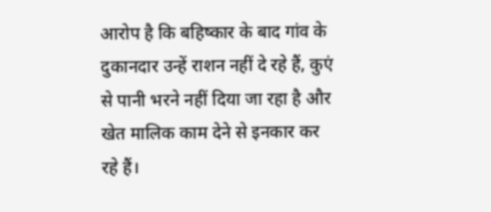आरोप है कि बहिष्कार के बाद गांव के दुकानदार उन्हें राशन नहीं दे रहे हैं, कुएं से पानी भरने नहीं दिया जा रहा है और खेत मालिक काम देने से इनकार कर रहे हैं।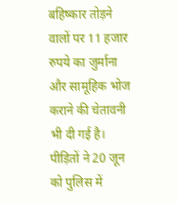बहिष्कार तोड़ने वालों पर 11 हजार रुपये का जुर्माना और सामूहिक भोज कराने की चेतावनी भी दी गई है। पीड़ितों ने 20 जून को पुलिस में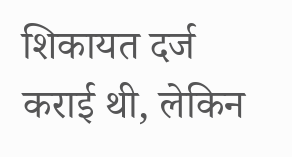शिकायत दर्ज कराई थी, लेकिन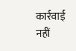कार्रवाई नहीं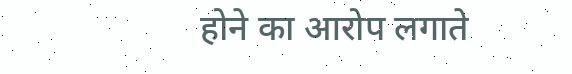होने का आरोप लगाते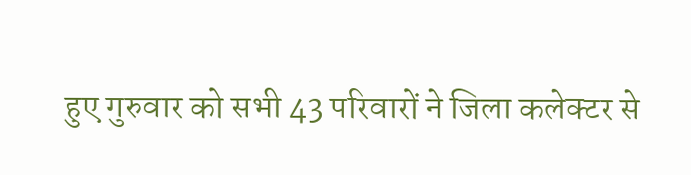हुए गुरुवार को सभी 43 परिवारों ने जिला कलेक्टर से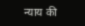न्याय की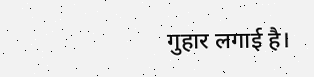गुहार लगाई है।